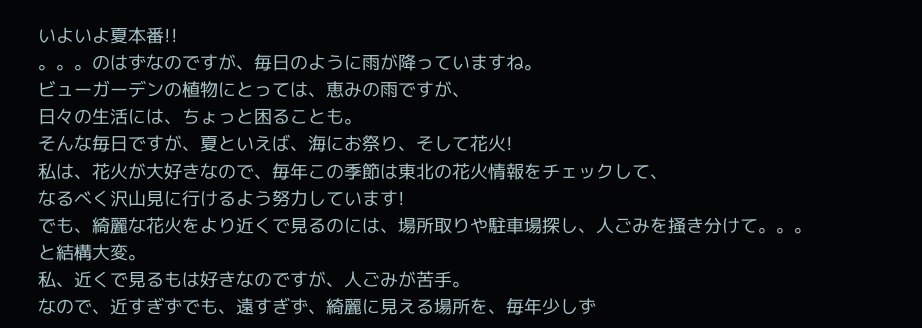いよいよ夏本番!!
。。。のはずなのですが、毎日のように雨が降っていますね。
ビューガーデンの植物にとっては、恵みの雨ですが、
日々の生活には、ちょっと困ることも。
そんな毎日ですが、夏といえば、海にお祭り、そして花火!
私は、花火が大好きなので、毎年この季節は東北の花火情報をチェックして、
なるべく沢山見に行けるよう努力しています!
でも、綺麗な花火をより近くで見るのには、場所取りや駐車場探し、人ごみを掻き分けて。。。
と結構大変。
私、近くで見るもは好きなのですが、人ごみが苦手。
なので、近すぎずでも、遠すぎず、綺麗に見える場所を、毎年少しず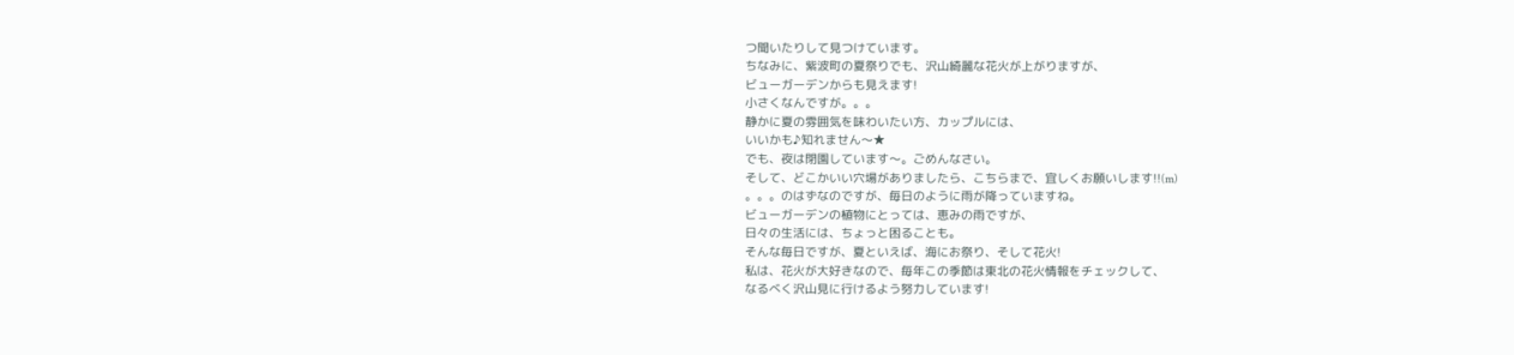つ聞いたりして見つけています。
ちなみに、紫波町の夏祭りでも、沢山綺麗な花火が上がりますが、
ビューガーデンからも見えます!
小さくなんですが。。。
静かに夏の雰囲気を味わいたい方、カップルには、
いいかも♪知れません〜★
でも、夜は閉園しています〜。ごめんなさい。
そして、どこかいい穴場がありましたら、こちらまで、宜しくお願いします!!(m)
。。。のはずなのですが、毎日のように雨が降っていますね。
ビューガーデンの植物にとっては、恵みの雨ですが、
日々の生活には、ちょっと困ることも。
そんな毎日ですが、夏といえば、海にお祭り、そして花火!
私は、花火が大好きなので、毎年この季節は東北の花火情報をチェックして、
なるべく沢山見に行けるよう努力しています!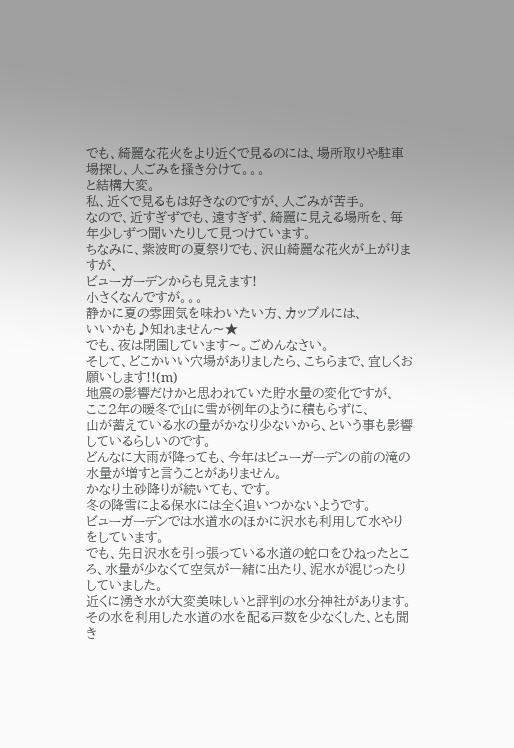でも、綺麗な花火をより近くで見るのには、場所取りや駐車場探し、人ごみを掻き分けて。。。
と結構大変。
私、近くで見るもは好きなのですが、人ごみが苦手。
なので、近すぎずでも、遠すぎず、綺麗に見える場所を、毎年少しずつ聞いたりして見つけています。
ちなみに、紫波町の夏祭りでも、沢山綺麗な花火が上がりますが、
ビューガーデンからも見えます!
小さくなんですが。。。
静かに夏の雰囲気を味わいたい方、カップルには、
いいかも♪知れません〜★
でも、夜は閉園しています〜。ごめんなさい。
そして、どこかいい穴場がありましたら、こちらまで、宜しくお願いします!!(m)
地震の影響だけかと思われていた貯水量の変化ですが、
ここ2年の暖冬で山に雪が例年のように積もらずに、
山が蓄えている水の量がかなり少ないから、という事も影響しているらしいのです。
どんなに大雨が降っても、今年はビューガーデンの前の滝の水量が増すと言うことがありません。
かなり土砂降りが続いても、です。
冬の降雪による保水には全く追いつかないようです。
ビューガーデンでは水道水のほかに沢水も利用して水やりをしています。
でも、先日沢水を引っ張っている水道の蛇口をひねったところ、水量が少なくて空気が一緒に出たり、泥水が混じったりしていました。
近くに湧き水が大変美味しいと評判の水分神社があります。
その水を利用した水道の水を配る戸数を少なくした、とも聞き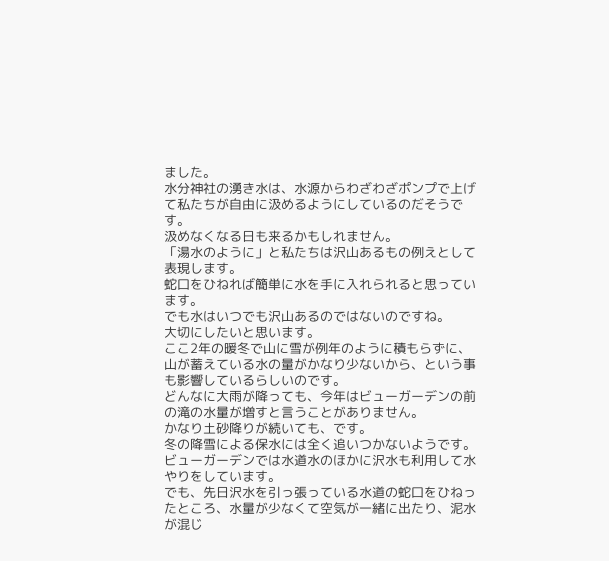ました。
水分神社の湧き水は、水源からわざわざポンプで上げて私たちが自由に汲めるようにしているのだそうです。
汲めなくなる日も来るかもしれません。
「湯水のように」と私たちは沢山あるもの例えとして表現します。
蛇口をひねれば簡単に水を手に入れられると思っています。
でも水はいつでも沢山あるのではないのですね。
大切にしたいと思います。
ここ2年の暖冬で山に雪が例年のように積もらずに、
山が蓄えている水の量がかなり少ないから、という事も影響しているらしいのです。
どんなに大雨が降っても、今年はビューガーデンの前の滝の水量が増すと言うことがありません。
かなり土砂降りが続いても、です。
冬の降雪による保水には全く追いつかないようです。
ビューガーデンでは水道水のほかに沢水も利用して水やりをしています。
でも、先日沢水を引っ張っている水道の蛇口をひねったところ、水量が少なくて空気が一緒に出たり、泥水が混じ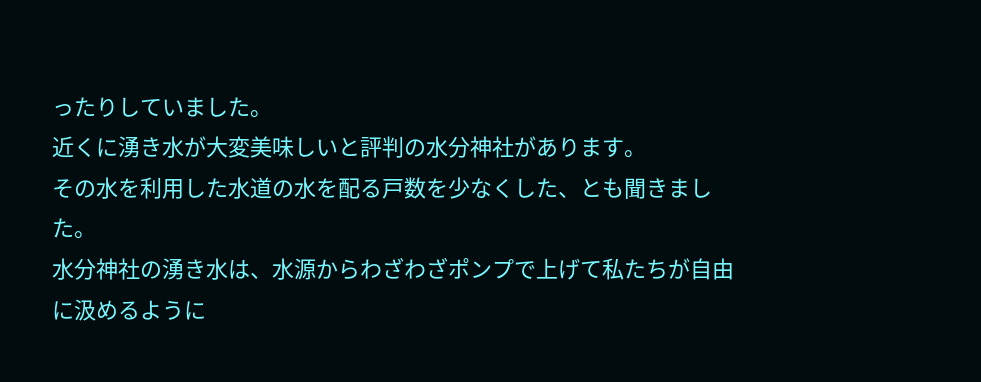ったりしていました。
近くに湧き水が大変美味しいと評判の水分神社があります。
その水を利用した水道の水を配る戸数を少なくした、とも聞きました。
水分神社の湧き水は、水源からわざわざポンプで上げて私たちが自由に汲めるように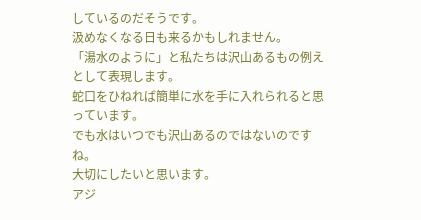しているのだそうです。
汲めなくなる日も来るかもしれません。
「湯水のように」と私たちは沢山あるもの例えとして表現します。
蛇口をひねれば簡単に水を手に入れられると思っています。
でも水はいつでも沢山あるのではないのですね。
大切にしたいと思います。
アジ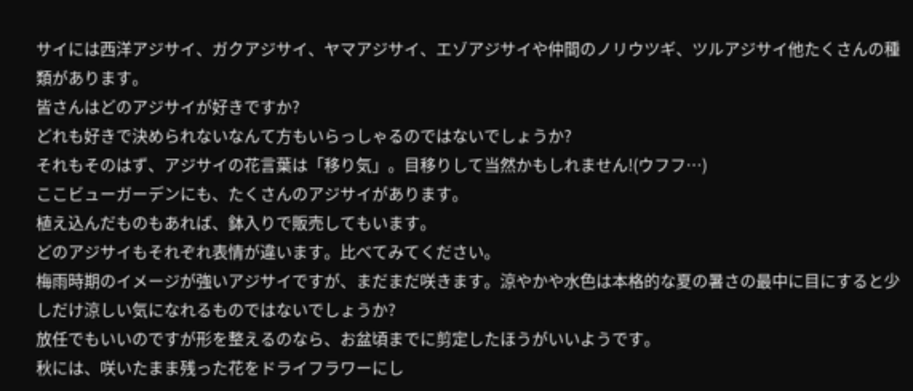サイには西洋アジサイ、ガクアジサイ、ヤマアジサイ、エゾアジサイや仲間のノリウツギ、ツルアジサイ他たくさんの種類があります。
皆さんはどのアジサイが好きですか?
どれも好きで決められないなんて方もいらっしゃるのではないでしょうか?
それもそのはず、アジサイの花言葉は「移り気」。目移りして当然かもしれません!(ウフフ…)
ここビューガーデンにも、たくさんのアジサイがあります。
植え込んだものもあれば、鉢入りで販売してもいます。
どのアジサイもそれぞれ表情が違います。比べてみてください。
梅雨時期のイメージが強いアジサイですが、まだまだ咲きます。涼やかや水色は本格的な夏の暑さの最中に目にすると少しだけ涼しい気になれるものではないでしょうか?
放任でもいいのですが形を整えるのなら、お盆頃までに剪定したほうがいいようです。
秋には、咲いたまま残った花をドライフラワーにし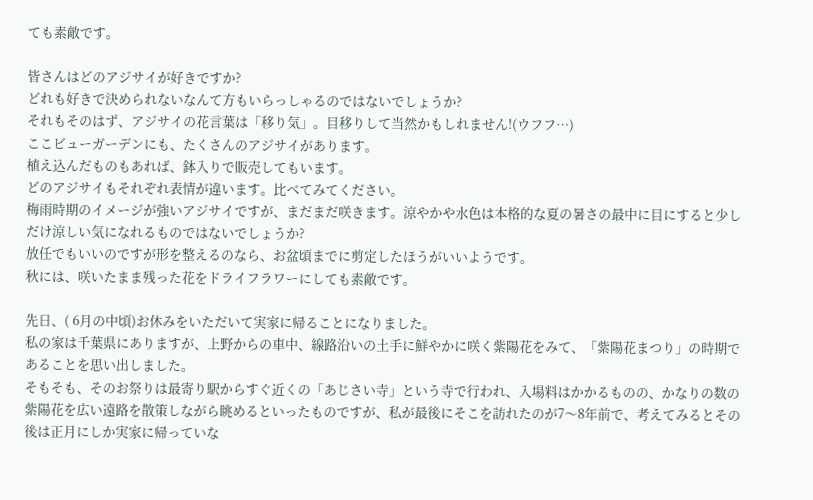ても素敵です。

皆さんはどのアジサイが好きですか?
どれも好きで決められないなんて方もいらっしゃるのではないでしょうか?
それもそのはず、アジサイの花言葉は「移り気」。目移りして当然かもしれません!(ウフフ…)
ここビューガーデンにも、たくさんのアジサイがあります。
植え込んだものもあれば、鉢入りで販売してもいます。
どのアジサイもそれぞれ表情が違います。比べてみてください。
梅雨時期のイメージが強いアジサイですが、まだまだ咲きます。涼やかや水色は本格的な夏の暑さの最中に目にすると少しだけ涼しい気になれるものではないでしょうか?
放任でもいいのですが形を整えるのなら、お盆頃までに剪定したほうがいいようです。
秋には、咲いたまま残った花をドライフラワーにしても素敵です。

先日、( 6月の中頃)お休みをいただいて実家に帰ることになりました。
私の家は千葉県にありますが、上野からの車中、線路沿いの土手に鮮やかに咲く紫陽花をみて、「紫陽花まつり」の時期であることを思い出しました。
そもそも、そのお祭りは最寄り駅からすぐ近くの「あじさい寺」という寺で行われ、入場料はかかるものの、かなりの数の紫陽花を広い遠路を散策しながら眺めるといったものですが、私が最後にそこを訪れたのが7〜8年前で、考えてみるとその後は正月にしか実家に帰っていな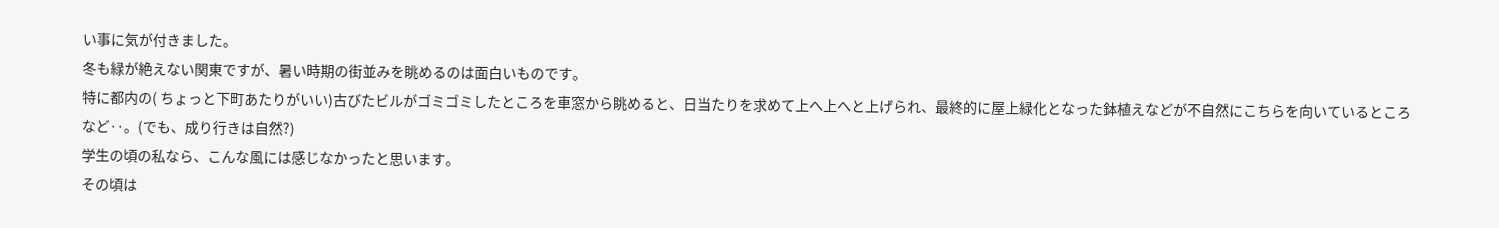い事に気が付きました。
冬も緑が絶えない関東ですが、暑い時期の街並みを眺めるのは面白いものです。
特に都内の( ちょっと下町あたりがいい)古びたビルがゴミゴミしたところを車窓から眺めると、日当たりを求めて上へ上へと上げられ、最終的に屋上緑化となった鉢植えなどが不自然にこちらを向いているところなど‥。(でも、成り行きは自然?)
学生の頃の私なら、こんな風には感じなかったと思います。
その頃は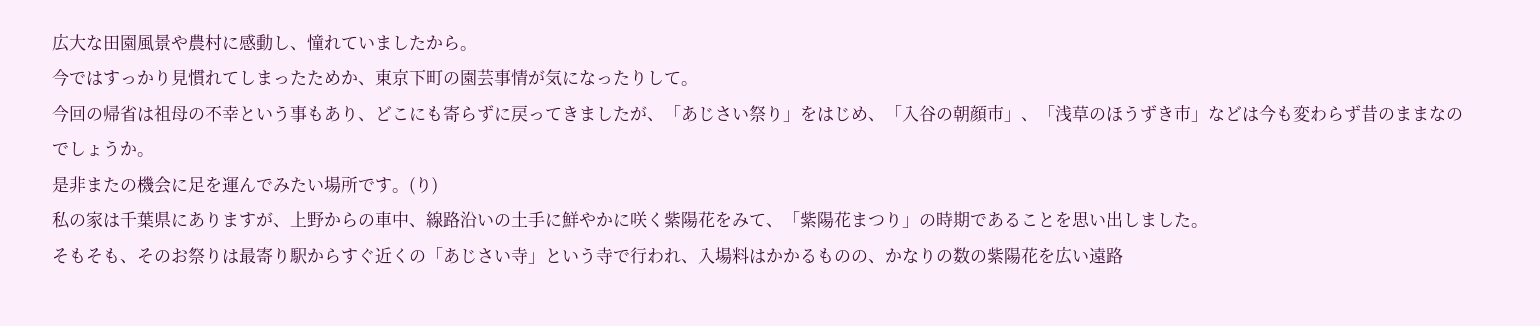広大な田園風景や農村に感動し、憧れていましたから。
今ではすっかり見慣れてしまったためか、東京下町の園芸事情が気になったりして。
今回の帰省は祖母の不幸という事もあり、どこにも寄らずに戻ってきましたが、「あじさい祭り」をはじめ、「入谷の朝顔市」、「浅草のほうずき市」などは今も変わらず昔のままなのでしょうか。
是非またの機会に足を運んでみたい場所です。(り)
私の家は千葉県にありますが、上野からの車中、線路沿いの土手に鮮やかに咲く紫陽花をみて、「紫陽花まつり」の時期であることを思い出しました。
そもそも、そのお祭りは最寄り駅からすぐ近くの「あじさい寺」という寺で行われ、入場料はかかるものの、かなりの数の紫陽花を広い遠路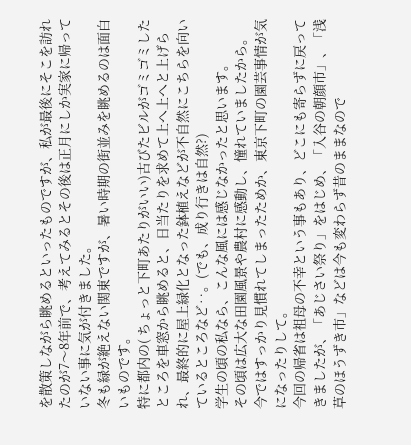を散策しながら眺めるといったものですが、私が最後にそこを訪れたのが7〜8年前で、考えてみるとその後は正月にしか実家に帰っていない事に気が付きました。
冬も緑が絶えない関東ですが、暑い時期の街並みを眺めるのは面白いものです。
特に都内の( ちょっと下町あたりがいい)古びたビルがゴミゴミしたところを車窓から眺めると、日当たりを求めて上へ上へと上げられ、最終的に屋上緑化となった鉢植えなどが不自然にこちらを向いているところなど‥。(でも、成り行きは自然?)
学生の頃の私なら、こんな風には感じなかったと思います。
その頃は広大な田園風景や農村に感動し、憧れていましたから。
今ではすっかり見慣れてしまったためか、東京下町の園芸事情が気になったりして。
今回の帰省は祖母の不幸という事もあり、どこにも寄らずに戻ってきましたが、「あじさい祭り」をはじめ、「入谷の朝顔市」、「浅草のほうずき市」などは今も変わらず昔のままなので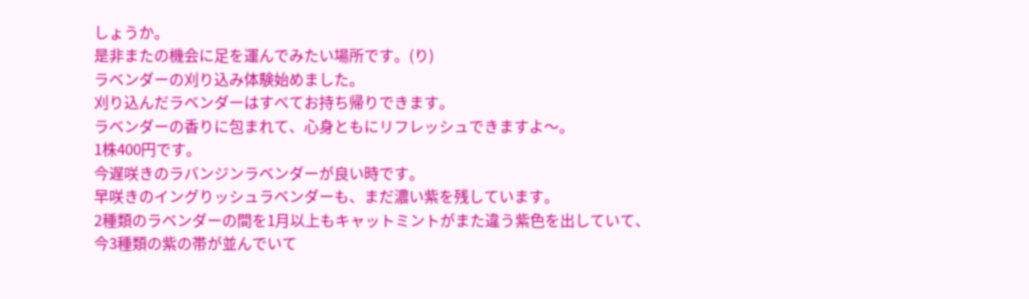しょうか。
是非またの機会に足を運んでみたい場所です。(り)
ラベンダーの刈り込み体験始めました。
刈り込んだラベンダーはすべてお持ち帰りできます。
ラベンダーの香りに包まれて、心身ともにリフレッシュできますよ〜。
1株400円です。
今遅咲きのラバンジンラベンダーが良い時です。
早咲きのイングりッシュラベンダーも、まだ濃い紫を残しています。
2種類のラベンダーの間を1月以上もキャットミントがまた違う紫色を出していて、
今3種類の紫の帯が並んでいて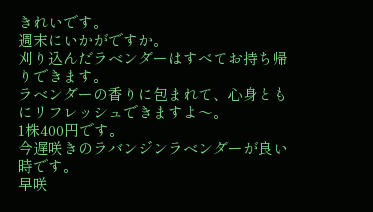きれいです。
週末にいかがですか。
刈り込んだラベンダーはすべてお持ち帰りできます。
ラベンダーの香りに包まれて、心身ともにリフレッシュできますよ〜。
1株400円です。
今遅咲きのラバンジンラベンダーが良い時です。
早咲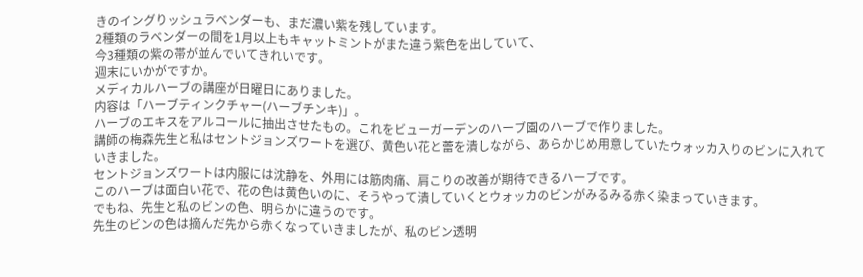きのイングりッシュラベンダーも、まだ濃い紫を残しています。
2種類のラベンダーの間を1月以上もキャットミントがまた違う紫色を出していて、
今3種類の紫の帯が並んでいてきれいです。
週末にいかがですか。
メディカルハーブの講座が日曜日にありました。
内容は「ハーブティンクチャー(ハーブチンキ)」。
ハーブのエキスをアルコールに抽出させたもの。これをビューガーデンのハーブ園のハーブで作りました。
講師の梅森先生と私はセントジョンズワートを選び、黄色い花と蕾を潰しながら、あらかじめ用意していたウォッカ入りのビンに入れていきました。
セントジョンズワートは内服には沈静を、外用には筋肉痛、肩こりの改善が期待できるハーブです。
このハーブは面白い花で、花の色は黄色いのに、そうやって潰していくとウォッカのビンがみるみる赤く染まっていきます。
でもね、先生と私のビンの色、明らかに違うのです。
先生のビンの色は摘んだ先から赤くなっていきましたが、私のビン透明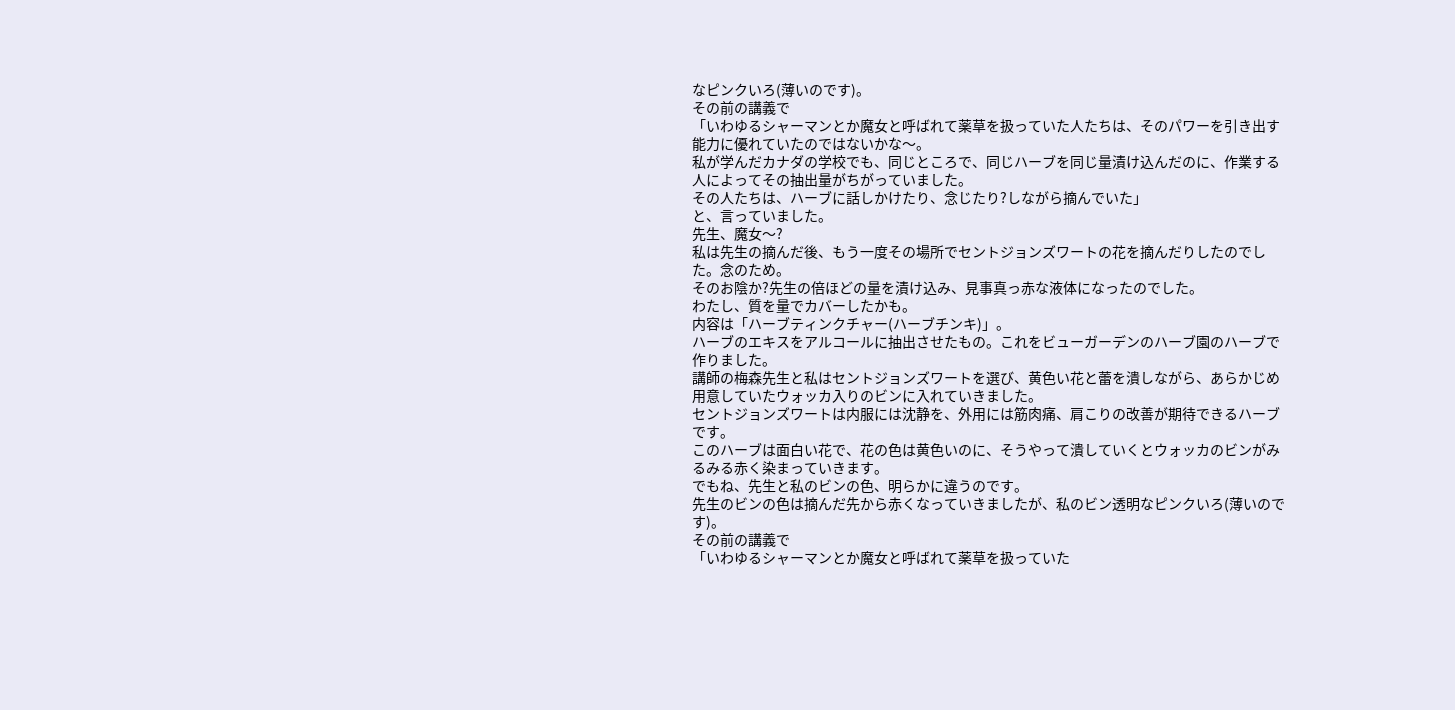なピンクいろ(薄いのです)。
その前の講義で
「いわゆるシャーマンとか魔女と呼ばれて薬草を扱っていた人たちは、そのパワーを引き出す能力に優れていたのではないかな〜。
私が学んだカナダの学校でも、同じところで、同じハーブを同じ量漬け込んだのに、作業する人によってその抽出量がちがっていました。
その人たちは、ハーブに話しかけたり、念じたり?しながら摘んでいた」
と、言っていました。
先生、魔女〜?
私は先生の摘んだ後、もう一度その場所でセントジョンズワートの花を摘んだりしたのでした。念のため。
そのお陰か?先生の倍ほどの量を漬け込み、見事真っ赤な液体になったのでした。
わたし、質を量でカバーしたかも。
内容は「ハーブティンクチャー(ハーブチンキ)」。
ハーブのエキスをアルコールに抽出させたもの。これをビューガーデンのハーブ園のハーブで作りました。
講師の梅森先生と私はセントジョンズワートを選び、黄色い花と蕾を潰しながら、あらかじめ用意していたウォッカ入りのビンに入れていきました。
セントジョンズワートは内服には沈静を、外用には筋肉痛、肩こりの改善が期待できるハーブです。
このハーブは面白い花で、花の色は黄色いのに、そうやって潰していくとウォッカのビンがみるみる赤く染まっていきます。
でもね、先生と私のビンの色、明らかに違うのです。
先生のビンの色は摘んだ先から赤くなっていきましたが、私のビン透明なピンクいろ(薄いのです)。
その前の講義で
「いわゆるシャーマンとか魔女と呼ばれて薬草を扱っていた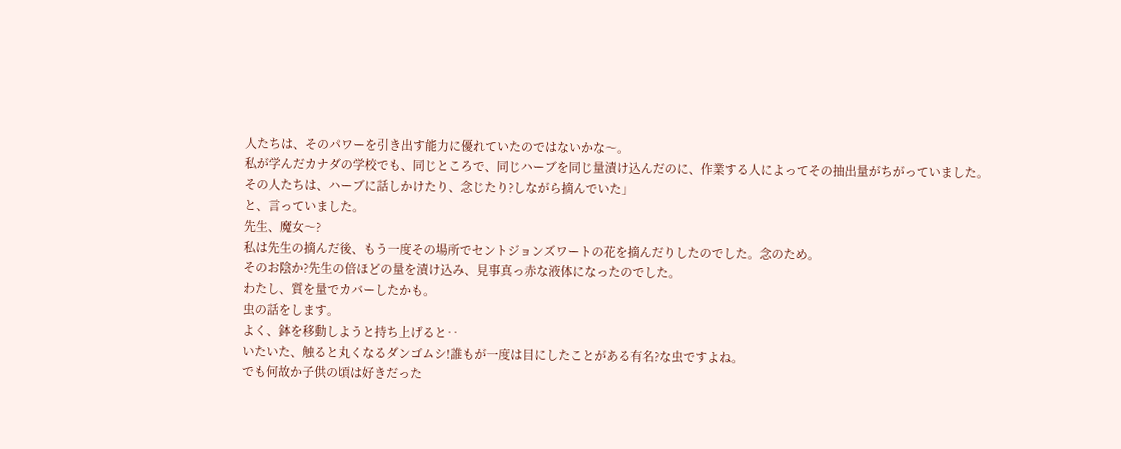人たちは、そのパワーを引き出す能力に優れていたのではないかな〜。
私が学んだカナダの学校でも、同じところで、同じハーブを同じ量漬け込んだのに、作業する人によってその抽出量がちがっていました。
その人たちは、ハーブに話しかけたり、念じたり?しながら摘んでいた」
と、言っていました。
先生、魔女〜?
私は先生の摘んだ後、もう一度その場所でセントジョンズワートの花を摘んだりしたのでした。念のため。
そのお陰か?先生の倍ほどの量を漬け込み、見事真っ赤な液体になったのでした。
わたし、質を量でカバーしたかも。
虫の話をします。
よく、鉢を移動しようと持ち上げると‥
いたいた、触ると丸くなるダンゴムシ!誰もが一度は目にしたことがある有名?な虫ですよね。
でも何故か子供の頃は好きだった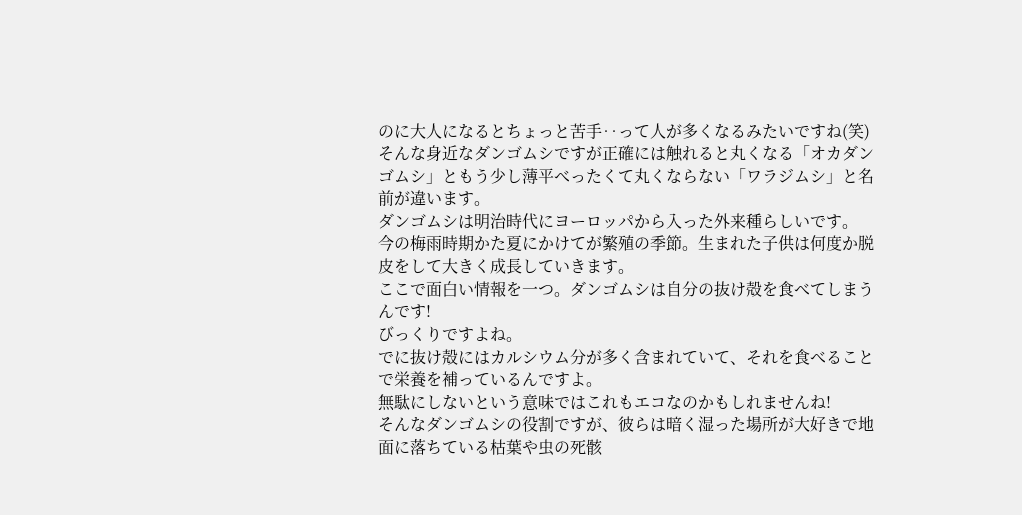のに大人になるとちょっと苦手‥って人が多くなるみたいですね(笑)
そんな身近なダンゴムシですが正確には触れると丸くなる「オカダンゴムシ」ともう少し薄平べったくて丸くならない「ワラジムシ」と名前が違います。
ダンゴムシは明治時代にヨーロッパから入った外来種らしいです。
今の梅雨時期かた夏にかけてが繁殖の季節。生まれた子供は何度か脱皮をして大きく成長していきます。
ここで面白い情報を一つ。ダンゴムシは自分の抜け殻を食べてしまうんです!
びっくりですよね。
でに抜け殻にはカルシウム分が多く含まれていて、それを食べることで栄養を補っているんですよ。
無駄にしないという意味ではこれもエコなのかもしれませんね!
そんなダンゴムシの役割ですが、彼らは暗く湿った場所が大好きで地面に落ちている枯葉や虫の死骸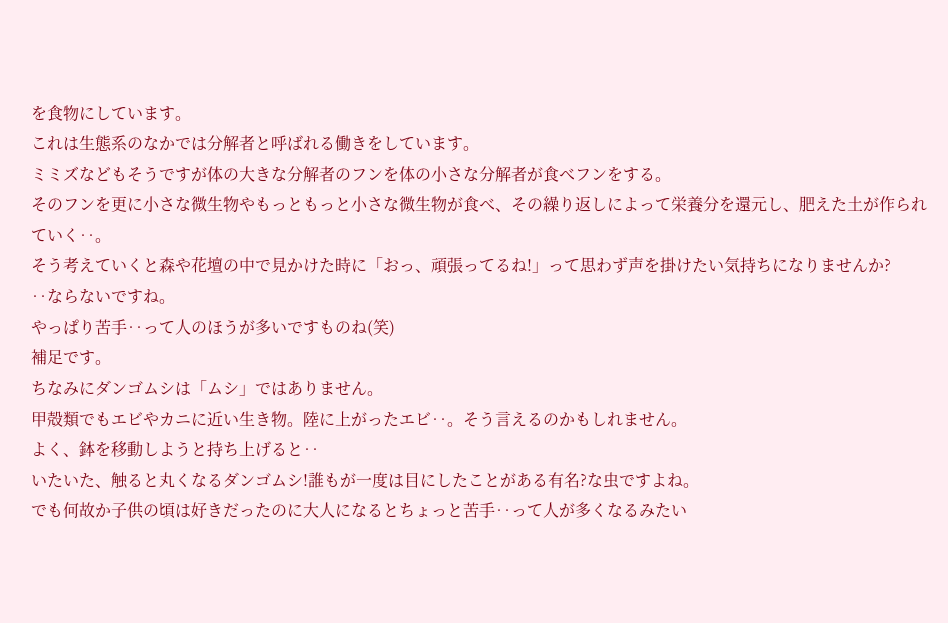を食物にしています。
これは生態系のなかでは分解者と呼ばれる働きをしています。
ミミズなどもそうですが体の大きな分解者のフンを体の小さな分解者が食べフンをする。
そのフンを更に小さな微生物やもっともっと小さな微生物が食べ、その繰り返しによって栄養分を還元し、肥えた土が作られていく‥。
そう考えていくと森や花壇の中で見かけた時に「おっ、頑張ってるね!」って思わず声を掛けたい気持ちになりませんか?
‥ならないですね。
やっぱり苦手‥って人のほうが多いですものね(笑)
補足です。
ちなみにダンゴムシは「ムシ」ではありません。
甲殻類でもエビやカニに近い生き物。陸に上がったエビ‥。そう言えるのかもしれません。
よく、鉢を移動しようと持ち上げると‥
いたいた、触ると丸くなるダンゴムシ!誰もが一度は目にしたことがある有名?な虫ですよね。
でも何故か子供の頃は好きだったのに大人になるとちょっと苦手‥って人が多くなるみたい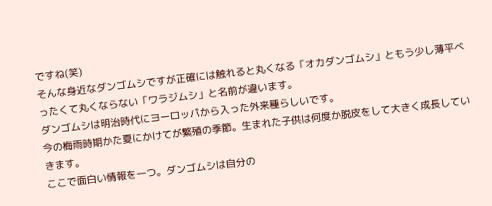ですね(笑)
そんな身近なダンゴムシですが正確には触れると丸くなる「オカダンゴムシ」ともう少し薄平べったくて丸くならない「ワラジムシ」と名前が違います。
ダンゴムシは明治時代にヨーロッパから入った外来種らしいです。
今の梅雨時期かた夏にかけてが繁殖の季節。生まれた子供は何度か脱皮をして大きく成長していきます。
ここで面白い情報を一つ。ダンゴムシは自分の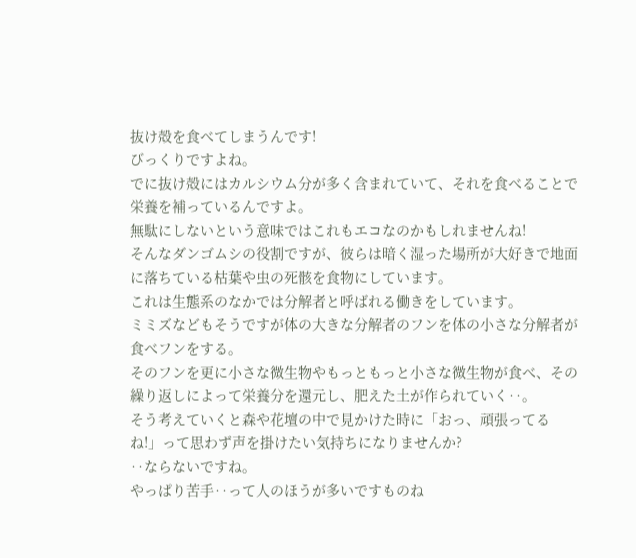抜け殻を食べてしまうんです!
びっくりですよね。
でに抜け殻にはカルシウム分が多く含まれていて、それを食べることで栄養を補っているんですよ。
無駄にしないという意味ではこれもエコなのかもしれませんね!
そんなダンゴムシの役割ですが、彼らは暗く湿った場所が大好きで地面に落ちている枯葉や虫の死骸を食物にしています。
これは生態系のなかでは分解者と呼ばれる働きをしています。
ミミズなどもそうですが体の大きな分解者のフンを体の小さな分解者が食べフンをする。
そのフンを更に小さな微生物やもっともっと小さな微生物が食べ、その繰り返しによって栄養分を還元し、肥えた土が作られていく‥。
そう考えていくと森や花壇の中で見かけた時に「おっ、頑張ってるね!」って思わず声を掛けたい気持ちになりませんか?
‥ならないですね。
やっぱり苦手‥って人のほうが多いですものね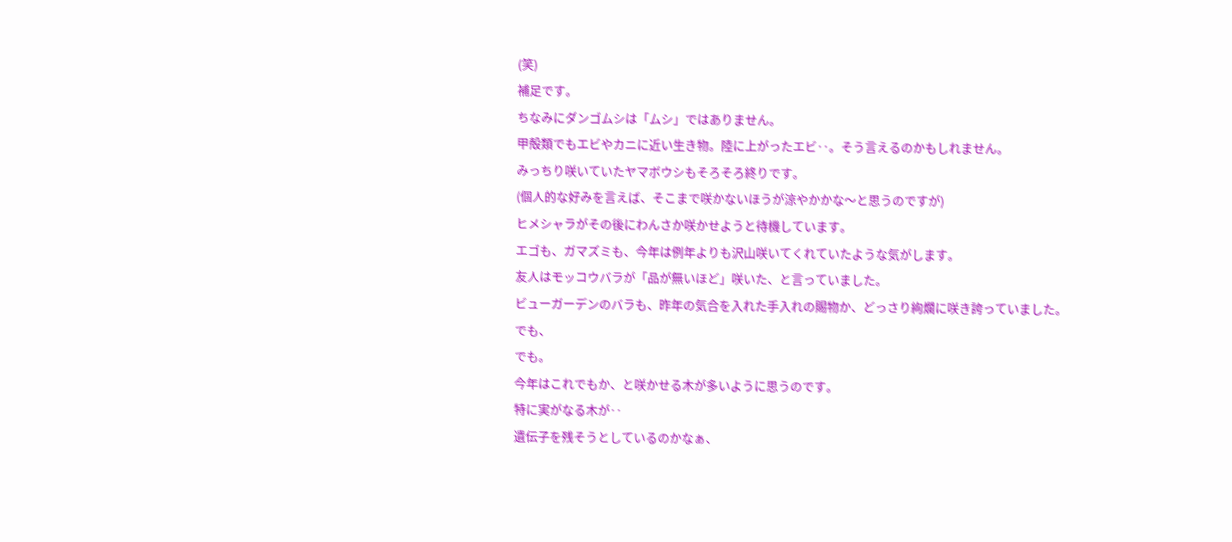(笑)
補足です。
ちなみにダンゴムシは「ムシ」ではありません。
甲殻類でもエビやカニに近い生き物。陸に上がったエビ‥。そう言えるのかもしれません。
みっちり咲いていたヤマボウシもそろそろ終りです。
(個人的な好みを言えば、そこまで咲かないほうが涼やかかな〜と思うのですが)
ヒメシャラがその後にわんさか咲かせようと待機しています。
エゴも、ガマズミも、今年は例年よりも沢山咲いてくれていたような気がします。
友人はモッコウバラが「品が無いほど」咲いた、と言っていました。
ビューガーデンのバラも、昨年の気合を入れた手入れの賜物か、どっさり絢爛に咲き誇っていました。
でも、
でも。
今年はこれでもか、と咲かせる木が多いように思うのです。
特に実がなる木が‥
遺伝子を残そうとしているのかなぁ、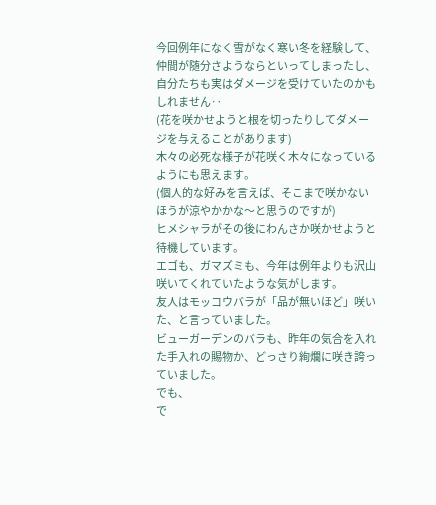今回例年になく雪がなく寒い冬を経験して、仲間が随分さようならといってしまったし、
自分たちも実はダメージを受けていたのかもしれません‥
(花を咲かせようと根を切ったりしてダメージを与えることがあります)
木々の必死な様子が花咲く木々になっているようにも思えます。
(個人的な好みを言えば、そこまで咲かないほうが涼やかかな〜と思うのですが)
ヒメシャラがその後にわんさか咲かせようと待機しています。
エゴも、ガマズミも、今年は例年よりも沢山咲いてくれていたような気がします。
友人はモッコウバラが「品が無いほど」咲いた、と言っていました。
ビューガーデンのバラも、昨年の気合を入れた手入れの賜物か、どっさり絢爛に咲き誇っていました。
でも、
で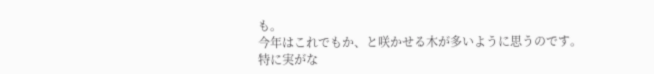も。
今年はこれでもか、と咲かせる木が多いように思うのです。
特に実がな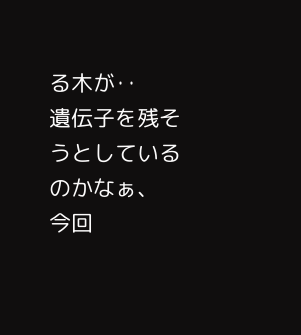る木が‥
遺伝子を残そうとしているのかなぁ、
今回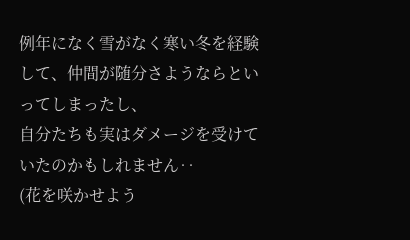例年になく雪がなく寒い冬を経験して、仲間が随分さようならといってしまったし、
自分たちも実はダメージを受けていたのかもしれません‥
(花を咲かせよう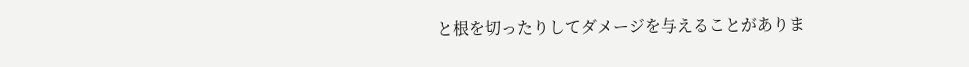と根を切ったりしてダメージを与えることがありま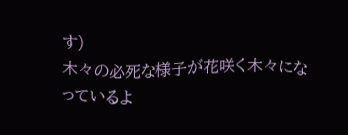す)
木々の必死な様子が花咲く木々になっているよ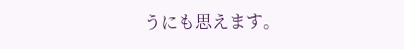うにも思えます。